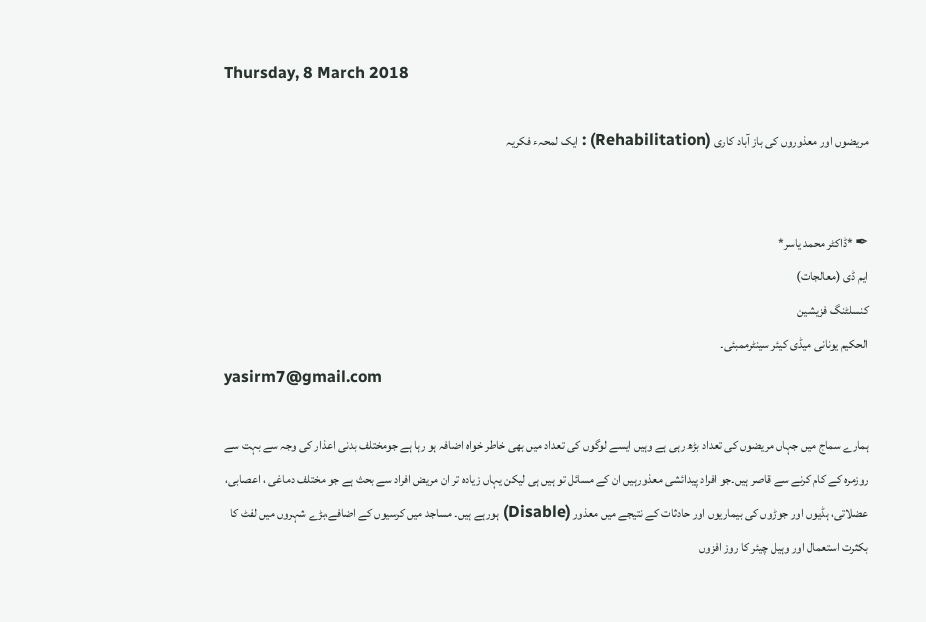Thursday, 8 March 2018

مریضوں اور معذوروں کی باز آباد کاری (Rehabilitation) : ایک لمحہء فکریہ


✒ *ڈاکٹر محمد یاسر*
ایم ڈی (معالجات)
کنسلٹنگ فزیشین
الحکیم یونانی میڈی کیئر سینٹرممبئی۔
yasirm7@gmail.com

ہمارے سماج میں جہاں مریضوں کی تعداد بڑھ رہی ہے وہیں ایسے لوگوں کی تعداد میں بھی خاطر خواہ اضافہ ہو رہا ہے جومختلف بدنی اعذار کی وجہ سے بہت سے روزمرہ کے کام کرنے سے قاصر ہیں۔جو افراد پیدائشی معذورہیں ان کے مسائل تو ہیں ہی لیکن یہاں زیادہ تر ان مریض افراد سے بحث ہے جو مختلف دماغی ، اعصابی، عضلاتی، ہڈیوں اور جوڑوں کی بیماریوں اور حادثات کے نتیجے میں معذور (Disable) ہورہے ہیں۔ مساجد میں کرسیوں کے اضافے،بڑے شہروں میں لفٹ کا بکثرت استعمال اور وہیل چیئر کا روز افزوں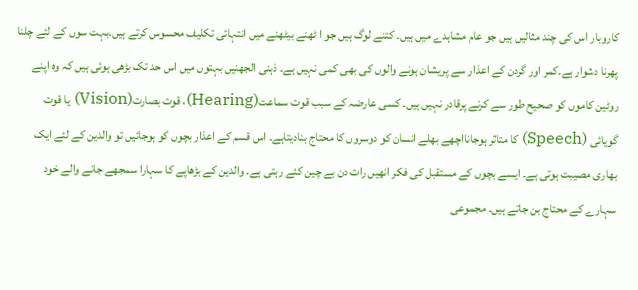کاروبار اس کی چند مثالیں ہیں جو عام مشاہدے میں ہیں۔ کتنے لوگ ہیں جو ا ٹھنے بیٹھنے میں انتہائی تکلیف محسوس کرتے ہیں۔بہت سوں کے لئے چلنا پھرنا دشوار ہے۔کمر اور گردن کے اعذار سے پریشان ہونے والوں کی بھی کمی نہیں ہے۔ ذہنی الجھنیں بہتوں میں اس حد تک بڑھی ہوئی ہیں کہ وہ اپنے روٹین کاموں کو صحیح طور سے کرنے پرقادر نہیں ہیں۔ کسی عارضہ کے سبب قوت سماعت(Hearing)، قوت بصارت(Vision) یا قوت گویائی (Speech) کا متاثر ہوجانااچھے بھلے انسان کو دوسروں کا محتاج بنادیتاہے۔ اس قسم کے اعذار بچوں کو ہوجائیں تو والدین کے لئے ایک بھاری مصیبت ہوتی ہے۔ ایسے بچوں کے مستقبل کی فکر انھیں رات دن بے چین کئے رہتی ہے۔ والدین کے بڑھاپے کا سہارا سمجھے جانے والے خود سہارے کے محتاج بن جاتے ہیں۔ مجموعی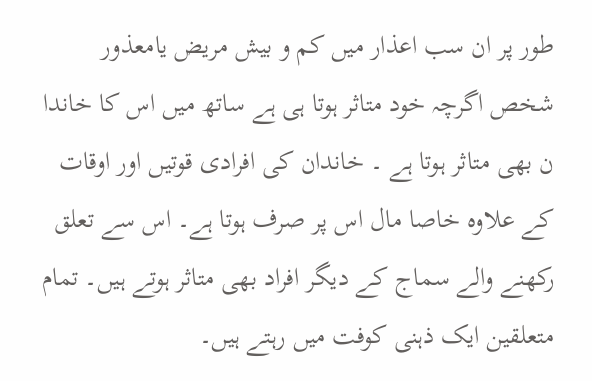طور پر ان سب اعذار میں کم و بیش مریض یامعذور شخص اگرچہ خود متاثر ہوتا ہی ہے ساتھ میں اس کا خاندا ن بھی متاثر ہوتا ہے ۔ خاندان کی افرادی قوتیں اور اوقات کے علاوہ خاصا مال اس پر صرف ہوتا ہے۔ اس سے تعلق رکھنے والے سماج کے دیگر افراد بھی متاثر ہوتے ہیں۔ تمام متعلقین ایک ذہنی کوفت میں رہتے ہیں۔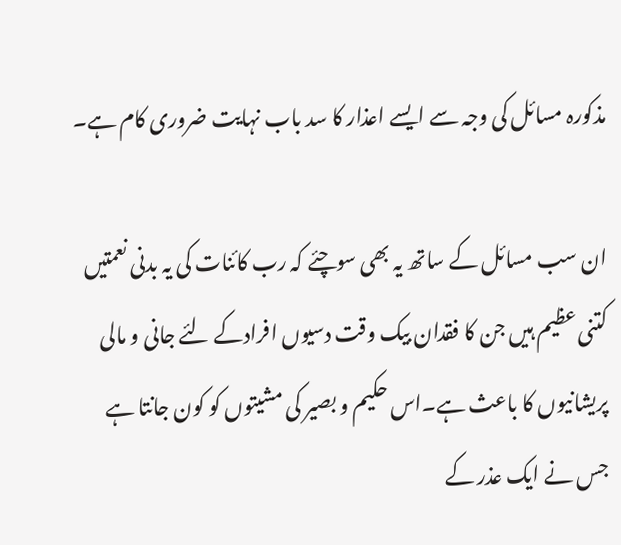مذکورہ مسائل کی وجہ سے ایسے اعذار کا سد باب نہایت ضروری کام ہے۔

ان سب مسائل کے ساتھ یہ بھی سوچئے کہ رب کائنات کی یہ بدنی نعمتیں کتنی عظیم ہیں جن کا فقدان بیک وقت دسیوں افرادکے لئے جانی و مالی پریشانیوں کا باعث ہے۔اس حکیم و بصیر کی مشیتوں کو کون جانتا ہے جس نے ایک عذر کے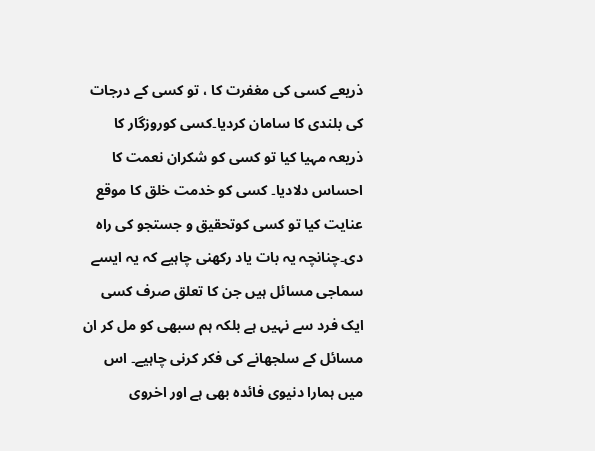ذریعے کسی کی مغفرت کا ، تو کسی کے درجات کی بلندی کا سامان کردیا۔کسی کوروزگار کا ذریعہ مہیا کیا تو کسی کو شکران نعمت کا احساس دلادیا۔ کسی کو خدمت خلق کا موقع عنایت کیا تو کسی کوتحقیق و جستجو کی راہ دی۔چنانچہ یہ بات یاد رکھنی چاہیے کہ یہ ایسے سماجی مسائل ہیں جن کا تعلق صرف کسی ایک فرد سے نہیں ہے بلکہ ہم سبھی کو مل کر ان مسائل کے سلجھانے کی فکر کرنی چاہیے۔ اس میں ہمارا دنیوی فائدہ بھی ہے اور اخروی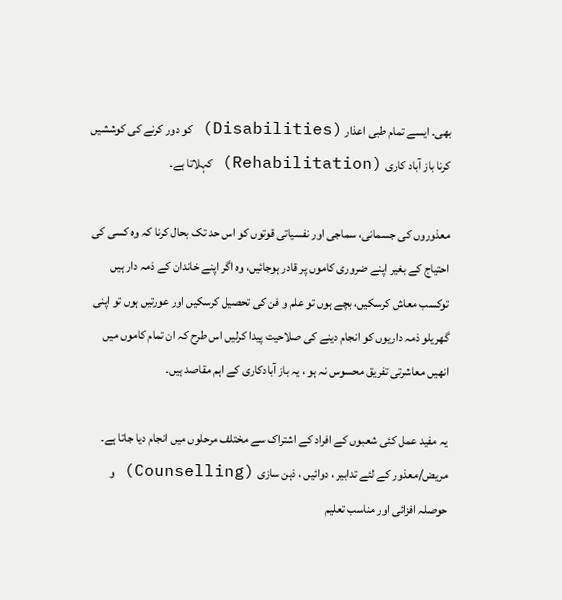بھی۔ ایسے تمام طبی اعذار (Disabilities) کو دور کرنے کی کوششیں کرنا باز آباد کاری (Rehabilitation) کہلاتا ہے۔

معذوروں کی جسمانی، سماجی اور نفسیاتی قوتوں کو اس حد تک بحال کرنا کہ وہ کسی کی احتیاج کے بغیر اپنے ضروری کاموں پر قادر ہوجائیں، وہ اگر اپنے خاندان کے ذمہ دار ہیں توکسب معاش کرسکیں، بچے ہوں تو علم و فن کی تحصیل کرسکیں اور عورتیں ہوں تو اپنی گھریلو ذمہ داریوں کو انجام دینے کی صلاحیت پیدا کرلیں اس طرح کہ ان تمام کاموں میں انھیں معاشرتی تفریق محسوس نہ ہو ، یہ باز آبادکاری کے اہم مقاصد ہیں۔

یہ مفید عمل کئی شعبوں کے افراد کے اشتراک سے مختلف مرحلوں میں انجام دیا جاتا ہے۔ مریض/معذور کے لئے تدابیر ، دوائیں ، ذہن سازی (Counselling) و حوصلہ افزائی اور مناسب تعلیم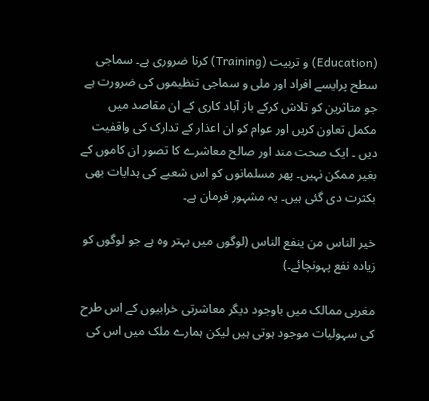(Education) و تربیت (Training) کرنا ضروری ہے۔ سماجی سطح پرایسے افراد اور ملی و سماجی تنظیموں کی ضرورت ہے جو متاثرین کو تلاش کرکے باز آباد کاری کے ان مقاصد میں مکمل تعاون کریں اور عوام کو ان اعذار کے تدارک کی واقفیت دیں ۔ ایک صحت مند اور صالح معاشرے کا تصور ان کاموں کے بغیر ممکن نہیں۔ پھر مسلمانوں کو اس شعبے کی ہدایات بھی بکثرت دی گئی ہیں۔ یہ مشہور فرمان ہے۔

خیر الناس من ینفع الناس (لوگوں میں بہتر وہ ہے جو لوگوں کو زیادہ نفع پہونچائے۔)

مغربی ممالک میں باوجود دیگر معاشرتی خرابیوں کے اس طرح کی سہولیات موجود ہوتی ہیں لیکن ہمارے ملک میں اس کی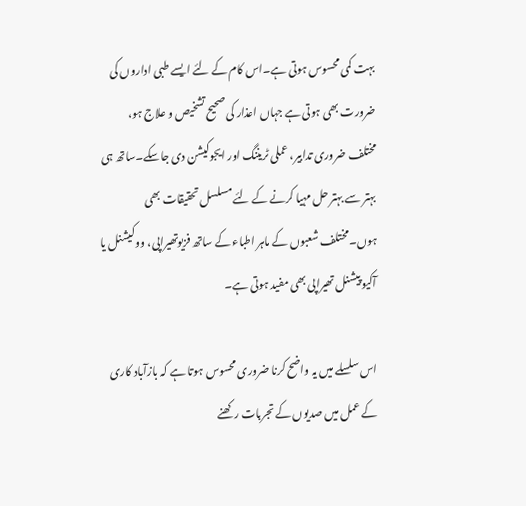بہت کمی محسوس ہوتی ہے۔اس کام کے لئے ایسے طبی اداروں کی ضرورت بھی ہوتی ہے جہاں اعذار کی صحیح تشخیص و علاج ہو، مختلف ضروری تدابیر، عملی ٹریننگ اور ایجوکیشن دی جاسکے۔ساتھ ہی بہتر سے بہتر حل مہیا کرنے کے لئے مسلسل تحقیقات بھی ہوں۔مختلف شعبوں کے ماہر اطباء کے ساتھ فزیوتھیراپی، ووکیشنل یا آکیو پیشنل تھیراپی بھی مفید ہوتی ہے۔

اس سلسلے میں یہ واضح کرنا ضروری محسوس ہوتا ہے کہ بازآباد کاری کے عمل میں صدیوں کے تجربات رکھنے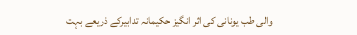والی طب یونانی کی اثر انگیز حکیمانہ تدابیرکے ذریعے بہت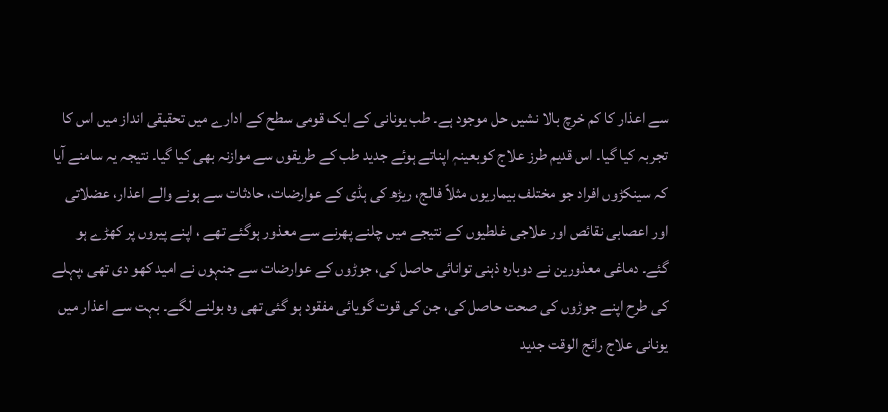سے اعذار کا کم خرچ بالا نشیں حل موجود ہے۔ طب یونانی کے ایک قومی سطح کے ادارے میں تحقیقی انداز میں اس کا تجربہ کیا گیا۔ اس قدیم طرز علاج کوبعینہٖ اپناتے ہوئے جدید طب کے طریقوں سے موازنہ بھی کیا گیا۔ نتیجہ یہ سامنے آیا کہ سینکڑوں افراد جو مختلف بیماریوں مثلاً فالج، ریڑھ کی ہڈی کے عوارضات، حادثات سے ہونے والے اعذار، عضلاتی اور اعصابی نقائص اور علاجی غلطیوں کے نتیجے میں چلنے پھرنے سے معذور ہوگئے تھے ، اپنے پیروں پر کھڑے ہو گئے۔ دماغی معذورین نے دوبارہ ذہنی توانائی حاصل کی، جوڑوں کے عوارضات سے جنہوں نے امید کھو دی تھی ،پہلے کی طرح اپنے جوڑوں کی صحت حاصل کی، جن کی قوت گویائی مفقود ہو گئی تھی وہ بولنے لگے۔ بہت سے اعذار میں یونانی علاج رائج الوقت جدید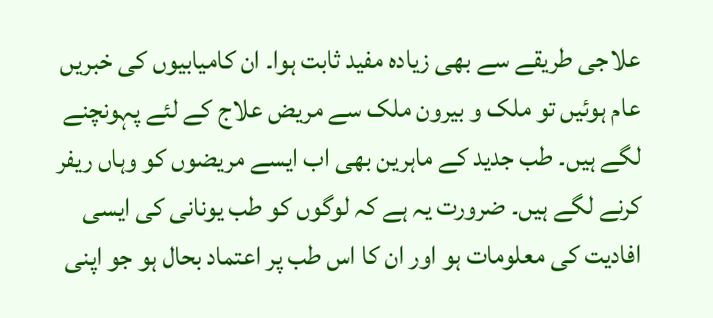علاجی طریقے سے بھی زیادہ مفید ثابت ہوا۔ ان کامیابیوں کی خبریں عام ہوئیں تو ملک و بیرون ملک سے مریض علاج کے لئے پہونچنے لگے ہیں۔ طب جدید کے ماہرین بھی اب ایسے مریضوں کو وہاں ریفر کرنے لگے ہیں۔ ضرورت یہ ہے کہ لوگوں کو طب یونانی کی ایسی افادیت کی معلومات ہو اور ان کا اس طب پر اعتماد بحال ہو جو اپنی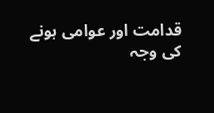قدامت اور عوامی ہونے کی وجہ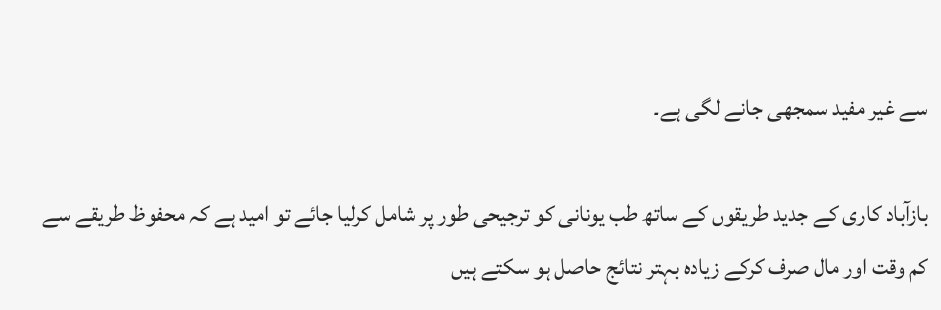سے غیر مفید سمجھی جانے لگی ہے۔

بازآباد کاری کے جدید طریقوں کے ساتھ طب یونانی کو ترجیحی طور پر شامل کرلیا جائے تو امید ہے کہ محفوظ طریقے سے کم وقت اور مال صرف کرکے زیادہ بہتر نتائج حاصل ہو سکتے ہیں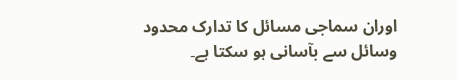اوران سماجی مسائل کا تدارک محدود وسائل سے بآسانی ہو سکتا ہے۔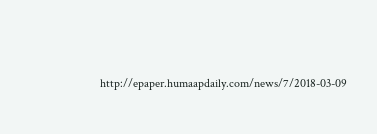http://epaper.humaapdaily.com/news/7/2018-03-09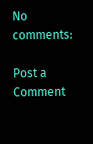No comments:

Post a Comment